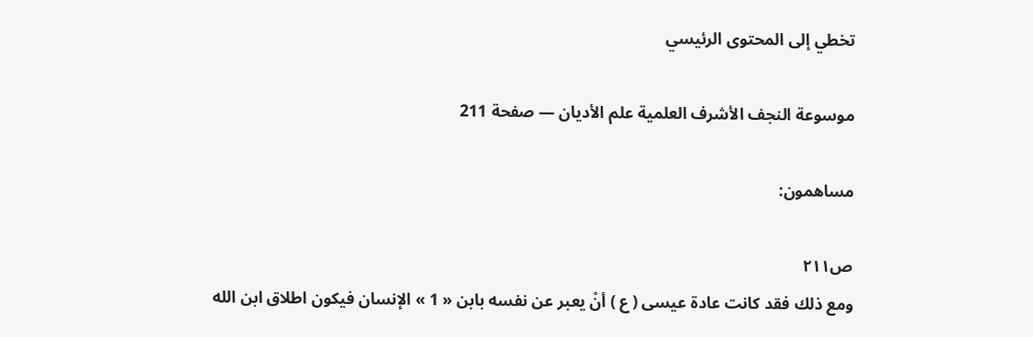تخطي إلى المحتوى الرئيسي

موسوعة النجف الأشرف العلمية علم الأديان — صفحة 211

مساهمون:

ص٢١١
ومع ذلك فقد كانت عادة عيسى ( ع ) أنْ يعبر عن نفسه بابن « 1 » الإنسان فيكون اطلاق ابن الله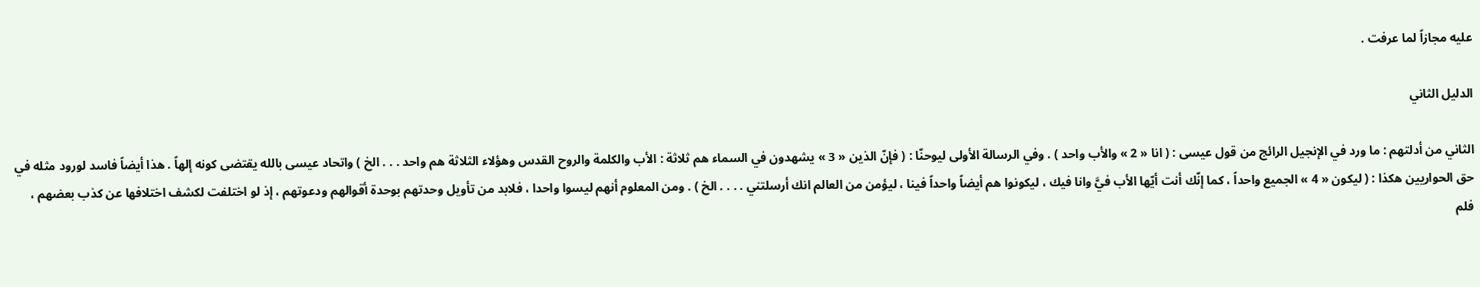عليه مجازاً لما عرفت .

الدليل الثاني

الثاني من أدلتهم : ما ورد في الإنجيل الرائج من قول عيسى : ( انا « 2 » والأب واحد ) . وفي الرسالة الأولى ليوحنّا : ( فإنّ الذين « 3 » يشهدون في السماء هم ثلاثة : الأب والكلمة والروح القدس وهؤلاء الثلاثة هم واحد . . . الخ ) واتحاد عيسى بالله يقتضى كونه إلهاً . هذا أيضاً فاسد لورود مثله في حق الحواريين هكذا : ( ليكون « 4 » الجميع واحداً ، كما إنّك أنت أيّها الأب فيَّ وانا فيك ، ليكونوا هم أيضاً واحداً فينا ، ليؤمن من العالم انك أرسلتني . . . . الخ ) . ومن المعلوم أنهم ليسوا واحدا ، فلابد من تأويل وحدتهم بوحدة أقوالهم ودعوتهم ، إذ لو اختلفت لكشف اختلافها عن كذب بعضهم ، فلم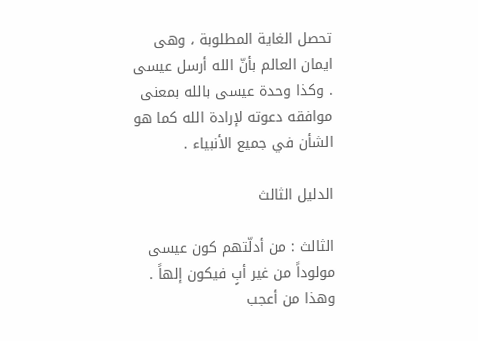تحصل الغاية المطلوبة ، وهى ايمان العالم بأنّ الله أرسل عيسى . وكذا وحدة عيسى بالله بمعنى موافقه دعوته لإرادة الله كما هو الشأن في جميع الأنبياء .

الدليل الثالث

الثالث : من أدلّتهم كون عيسى مولوداً من غير أبٍ فيكون إلهاً . وهذا من أعجب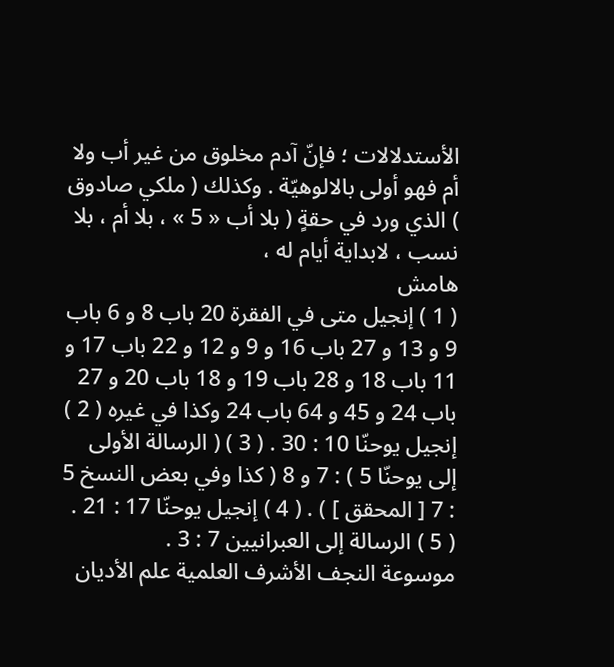الأستدلالات ؛ فإنّ آدم مخلوق من غير أب ولا أم فهو أولى بالالوهيّة . وكذلك ( ملكي صادوق ) الذي ورد في حقةٍ ( بلا أب « 5 » ، بلا أم ، بلا نسب ، لابداية أيام له ،
هامش
( 1 ) إنجيل متى في الفقرة 20 باب 8 و 6 باب 9 و 13 و 27 باب 16 و 9 و 12 و 22 باب 17 و 11 باب 18 و 28 باب 19 و 18 باب 20 و 27 باب 24 و 45 و 64 باب 24 وكذا في غيره ( 2 ) إنجيل يوحنّا 10 : 30 . ( 3 ) ( الرسالة الأولى إلى يوحنّا 5 ) : 7 و 8 ( كذا وفي بعض النسخ 5 : 7 [ المحقق ] ) . ( 4 ) إنجيل يوحنّا 17 : 21 . ( 5 ) الرسالة إلى العبرانيين 7 : 3 .
موسوعة النجف الأشرف العلمية علم الأديان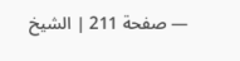— صفحة 211 | الشيخ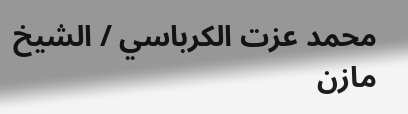محمد عزت الكرباسي / الشيخ مازن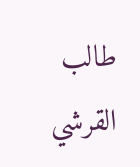طالب القرشي